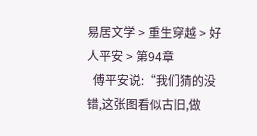易居文学 > 重生穿越 > 好人平安 > 第94章
  傅平安说:“我们猜的没错,这张图看似古旧,做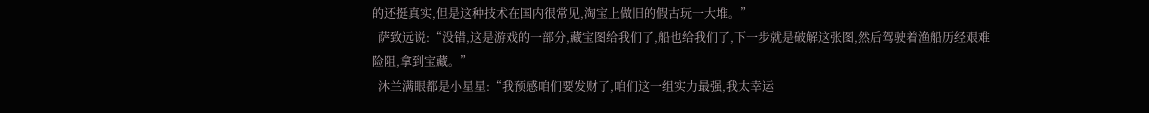的还挺真实,但是这种技术在国内很常见,淘宝上做旧的假古玩一大堆。”
  萨致远说:“没错,这是游戏的一部分,藏宝图给我们了,船也给我们了,下一步就是破解这张图,然后驾驶着渔船历经艰难险阻,拿到宝藏。”
  沐兰满眼都是小星星:“我预感咱们要发财了,咱们这一组实力最强,我太幸运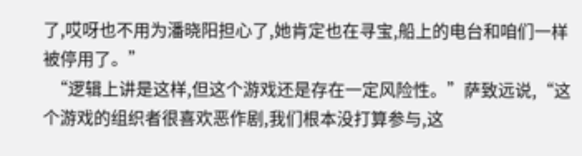了,哎呀也不用为潘晓阳担心了,她肯定也在寻宝,船上的电台和咱们一样被停用了。”
  “逻辑上讲是这样,但这个游戏还是存在一定风险性。”萨致远说,“这个游戏的组织者很喜欢恶作剧,我们根本没打算参与,这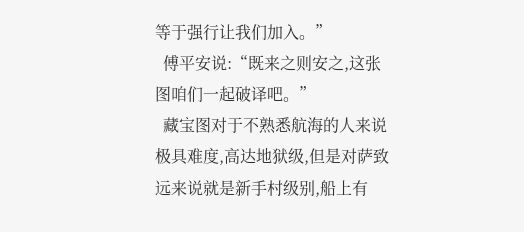等于强行让我们加入。”
  傅平安说:“既来之则安之,这张图咱们一起破译吧。”
  藏宝图对于不熟悉航海的人来说极具难度,高达地狱级,但是对萨致远来说就是新手村级别,船上有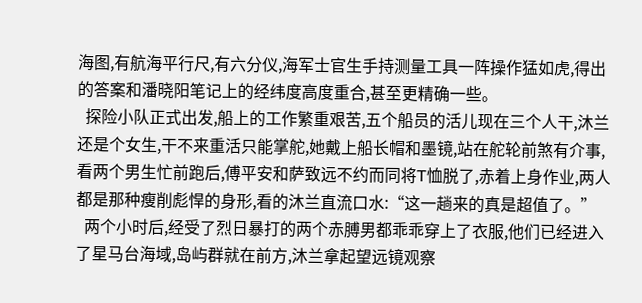海图,有航海平行尺,有六分仪,海军士官生手持测量工具一阵操作猛如虎,得出的答案和潘晓阳笔记上的经纬度高度重合,甚至更精确一些。
  探险小队正式出发,船上的工作繁重艰苦,五个船员的活儿现在三个人干,沐兰还是个女生,干不来重活只能掌舵,她戴上船长帽和墨镜,站在舵轮前煞有介事,看两个男生忙前跑后,傅平安和萨致远不约而同将T恤脱了,赤着上身作业,两人都是那种瘦削彪悍的身形,看的沐兰直流口水:“这一趟来的真是超值了。”
  两个小时后,经受了烈日暴打的两个赤膊男都乖乖穿上了衣服,他们已经进入了星马台海域,岛屿群就在前方,沐兰拿起望远镜观察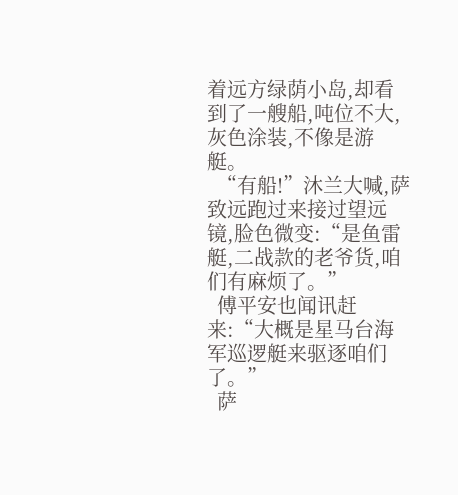着远方绿荫小岛,却看到了一艘船,吨位不大,灰色涂装,不像是游艇。
  “有船!”沐兰大喊,萨致远跑过来接过望远镜,脸色微变:“是鱼雷艇,二战款的老爷货,咱们有麻烦了。”
  傅平安也闻讯赶来:“大概是星马台海军巡逻艇来驱逐咱们了。”
  萨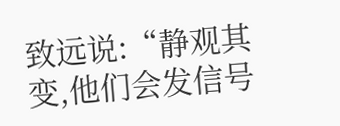致远说:“静观其变,他们会发信号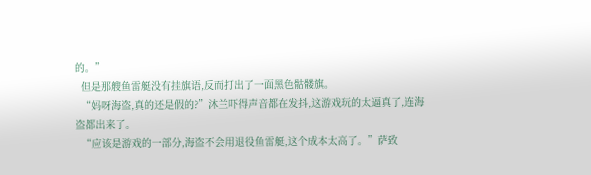的。”
  但是那艘鱼雷艇没有挂旗语,反而打出了一面黑色骷髅旗。
  “妈呀海盗,真的还是假的?”沐兰吓得声音都在发抖,这游戏玩的太逼真了,连海盗都出来了。
  “应该是游戏的一部分,海盗不会用退役鱼雷艇,这个成本太高了。”萨致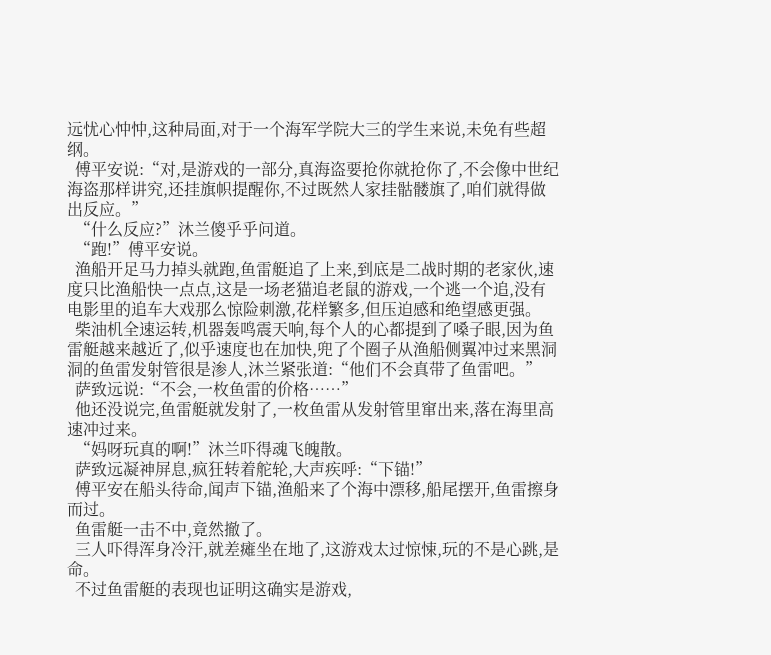远忧心忡忡,这种局面,对于一个海军学院大三的学生来说,未免有些超纲。
  傅平安说:“对,是游戏的一部分,真海盗要抢你就抢你了,不会像中世纪海盗那样讲究,还挂旗帜提醒你,不过既然人家挂骷髅旗了,咱们就得做出反应。”
  “什么反应?”沐兰傻乎乎问道。
  “跑!”傅平安说。
  渔船开足马力掉头就跑,鱼雷艇追了上来,到底是二战时期的老家伙,速度只比渔船快一点点,这是一场老猫追老鼠的游戏,一个逃一个追,没有电影里的追车大戏那么惊险刺激,花样繁多,但压迫感和绝望感更强。
  柴油机全速运转,机器轰鸣震天响,每个人的心都提到了嗓子眼,因为鱼雷艇越来越近了,似乎速度也在加快,兜了个圈子从渔船侧翼冲过来黑洞洞的鱼雷发射管很是渗人,沐兰紧张道:“他们不会真带了鱼雷吧。”
  萨致远说:“不会,一枚鱼雷的价格……”
  他还没说完,鱼雷艇就发射了,一枚鱼雷从发射管里窜出来,落在海里高速冲过来。
  “妈呀玩真的啊!”沐兰吓得魂飞魄散。
  萨致远凝神屏息,疯狂转着舵轮,大声疾呼:“下锚!”
  傅平安在船头待命,闻声下锚,渔船来了个海中漂移,船尾摆开,鱼雷擦身而过。
  鱼雷艇一击不中,竟然撤了。
  三人吓得浑身冷汗,就差瘫坐在地了,这游戏太过惊悚,玩的不是心跳,是命。
  不过鱼雷艇的表现也证明这确实是游戏,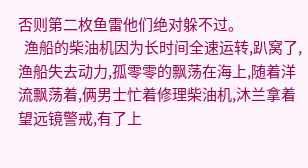否则第二枚鱼雷他们绝对躲不过。
  渔船的柴油机因为长时间全速运转,趴窝了,渔船失去动力,孤零零的飘荡在海上,随着洋流飘荡着,俩男士忙着修理柴油机,沐兰拿着望远镜警戒,有了上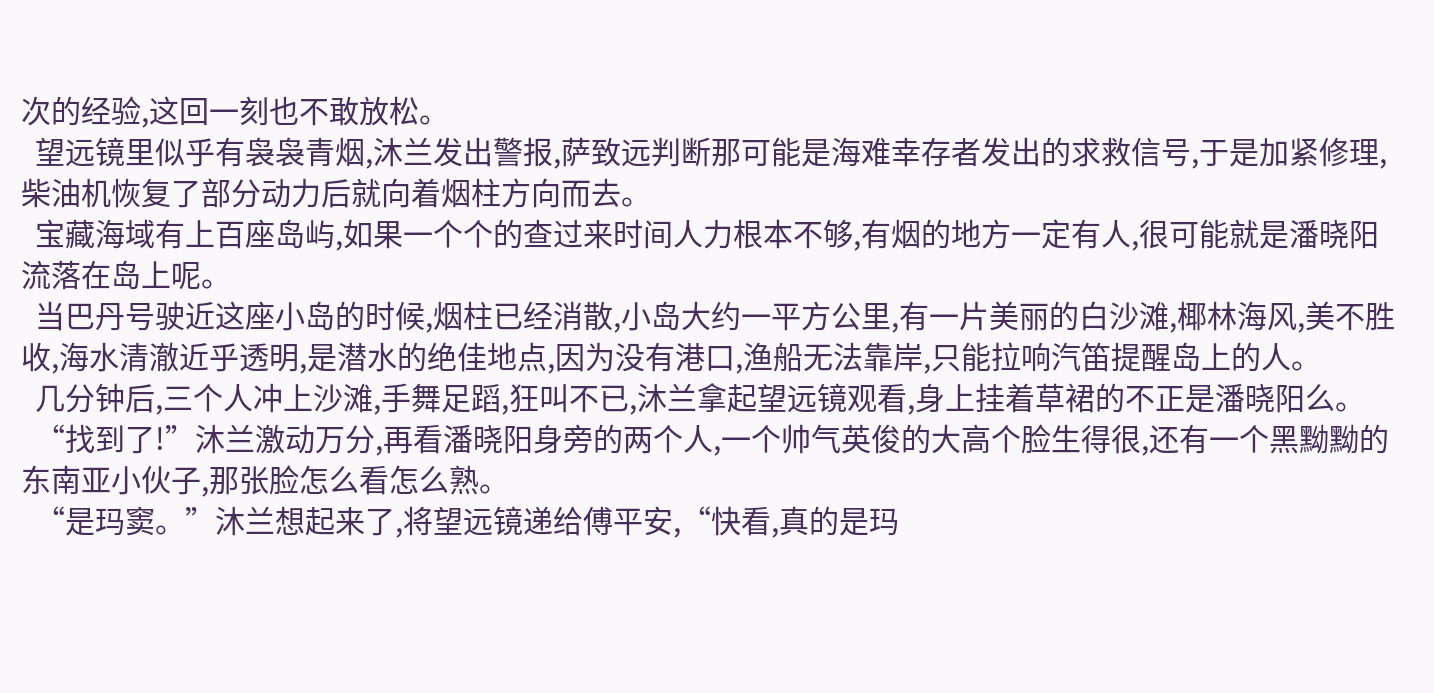次的经验,这回一刻也不敢放松。
  望远镜里似乎有袅袅青烟,沐兰发出警报,萨致远判断那可能是海难幸存者发出的求救信号,于是加紧修理,柴油机恢复了部分动力后就向着烟柱方向而去。
  宝藏海域有上百座岛屿,如果一个个的查过来时间人力根本不够,有烟的地方一定有人,很可能就是潘晓阳流落在岛上呢。
  当巴丹号驶近这座小岛的时候,烟柱已经消散,小岛大约一平方公里,有一片美丽的白沙滩,椰林海风,美不胜收,海水清澈近乎透明,是潜水的绝佳地点,因为没有港口,渔船无法靠岸,只能拉响汽笛提醒岛上的人。
  几分钟后,三个人冲上沙滩,手舞足蹈,狂叫不已,沐兰拿起望远镜观看,身上挂着草裙的不正是潘晓阳么。
  “找到了!”沐兰激动万分,再看潘晓阳身旁的两个人,一个帅气英俊的大高个脸生得很,还有一个黑黝黝的东南亚小伙子,那张脸怎么看怎么熟。
  “是玛窦。”沐兰想起来了,将望远镜递给傅平安,“快看,真的是玛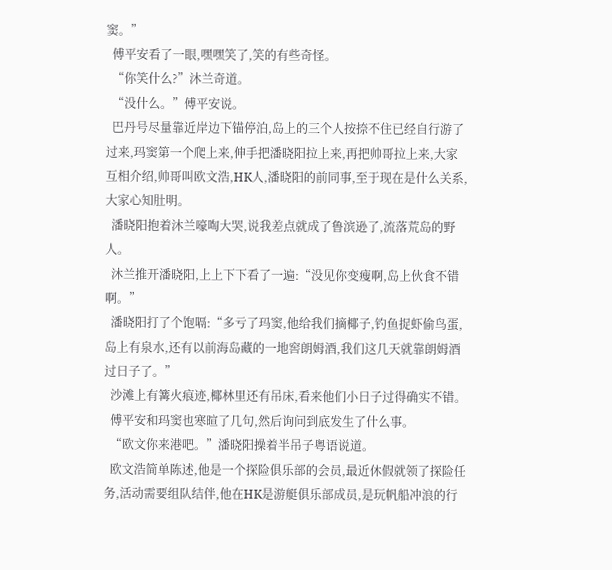窦。”
  傅平安看了一眼,嘿嘿笑了,笑的有些奇怪。
  “你笑什么?”沐兰奇道。
  “没什么。”傅平安说。
  巴丹号尽量靠近岸边下锚停泊,岛上的三个人按捺不住已经自行游了过来,玛窦第一个爬上来,伸手把潘晓阳拉上来,再把帅哥拉上来,大家互相介绍,帅哥叫欧文浩,HK人,潘晓阳的前同事,至于现在是什么关系,大家心知肚明。
  潘晓阳抱着沐兰嚎啕大哭,说我差点就成了鲁滨逊了,流落荒岛的野人。
  沐兰推开潘晓阳,上上下下看了一遍:“没见你变瘦啊,岛上伙食不错啊。”
  潘晓阳打了个饱嗝:“多亏了玛窦,他给我们摘椰子,钓鱼捉虾偷鸟蛋,岛上有泉水,还有以前海岛藏的一地窖朗姆酒,我们这几天就靠朗姆酒过日子了。”
  沙滩上有篝火痕迹,椰林里还有吊床,看来他们小日子过得确实不错。
  傅平安和玛窦也寒暄了几句,然后询问到底发生了什么事。
  “欧文你来港吧。”潘晓阳操着半吊子粤语说道。
  欧文浩简单陈述,他是一个探险俱乐部的会员,最近休假就领了探险任务,活动需要组队结伴,他在HK是游艇俱乐部成员,是玩帆船冲浪的行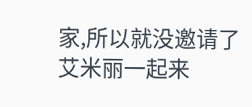家,所以就没邀请了艾米丽一起来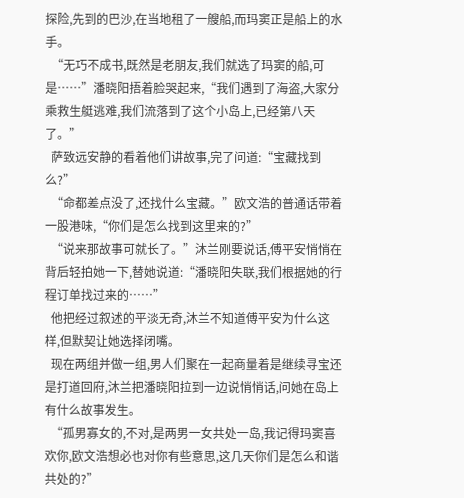探险,先到的巴沙,在当地租了一艘船,而玛窦正是船上的水手。
  “无巧不成书,既然是老朋友,我们就选了玛窦的船,可是……”潘晓阳捂着脸哭起来,“我们遇到了海盗,大家分乘救生艇逃难,我们流落到了这个小岛上,已经第八天了。”
  萨致远安静的看着他们讲故事,完了问道:“宝藏找到么?”
  “命都差点没了,还找什么宝藏。”欧文浩的普通话带着一股港味,“你们是怎么找到这里来的?”
  “说来那故事可就长了。”沐兰刚要说话,傅平安悄悄在背后轻拍她一下,替她说道:“潘晓阳失联,我们根据她的行程订单找过来的……”
  他把经过叙述的平淡无奇,沐兰不知道傅平安为什么这样,但默契让她选择闭嘴。
  现在两组并做一组,男人们聚在一起商量着是继续寻宝还是打道回府,沐兰把潘晓阳拉到一边说悄悄话,问她在岛上有什么故事发生。
  “孤男寡女的,不对,是两男一女共处一岛,我记得玛窦喜欢你,欧文浩想必也对你有些意思,这几天你们是怎么和谐共处的?”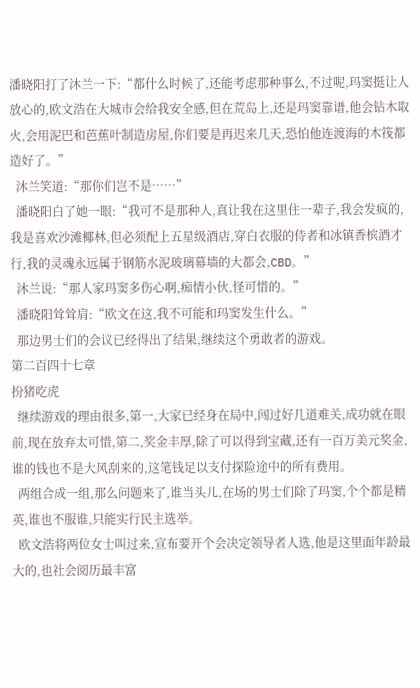潘晓阳打了沐兰一下:“都什么时候了,还能考虑那种事么,不过呢,玛窦挺让人放心的,欧文浩在大城市会给我安全感,但在荒岛上,还是玛窦靠谱,他会钻木取火,会用泥巴和芭蕉叶制造房屋,你们要是再迟来几天,恐怕他连渡海的木筏都造好了。”
  沐兰笑道:“那你们岂不是……”
  潘晓阳白了她一眼:“我可不是那种人,真让我在这里住一辈子,我会发疯的,我是喜欢沙滩椰林,但必须配上五星级酒店,穿白衣服的侍者和冰镇香槟酒才行,我的灵魂永远属于钢筋水泥玻璃幕墙的大都会,CBD。”
  沐兰说:“那人家玛窦多伤心啊,痴情小伙,怪可惜的。”
  潘晓阳耸耸肩:“欧文在这,我不可能和玛窦发生什么。”
  那边男士们的会议已经得出了结果,继续这个勇敢者的游戏。
第二百四十七章
扮猪吃虎
  继续游戏的理由很多,第一,大家已经身在局中,闯过好几道难关,成功就在眼前,现在放弃太可惜,第二,奖金丰厚,除了可以得到宝藏,还有一百万美元奖金,谁的钱也不是大风刮来的,这笔钱足以支付探险途中的所有费用。
  两组合成一组,那么问题来了,谁当头儿,在场的男士们除了玛窦,个个都是精英,谁也不服谁,只能实行民主选举。
  欧文浩将两位女士叫过来,宣布要开个会决定领导者人选,他是这里面年龄最大的,也社会阅历最丰富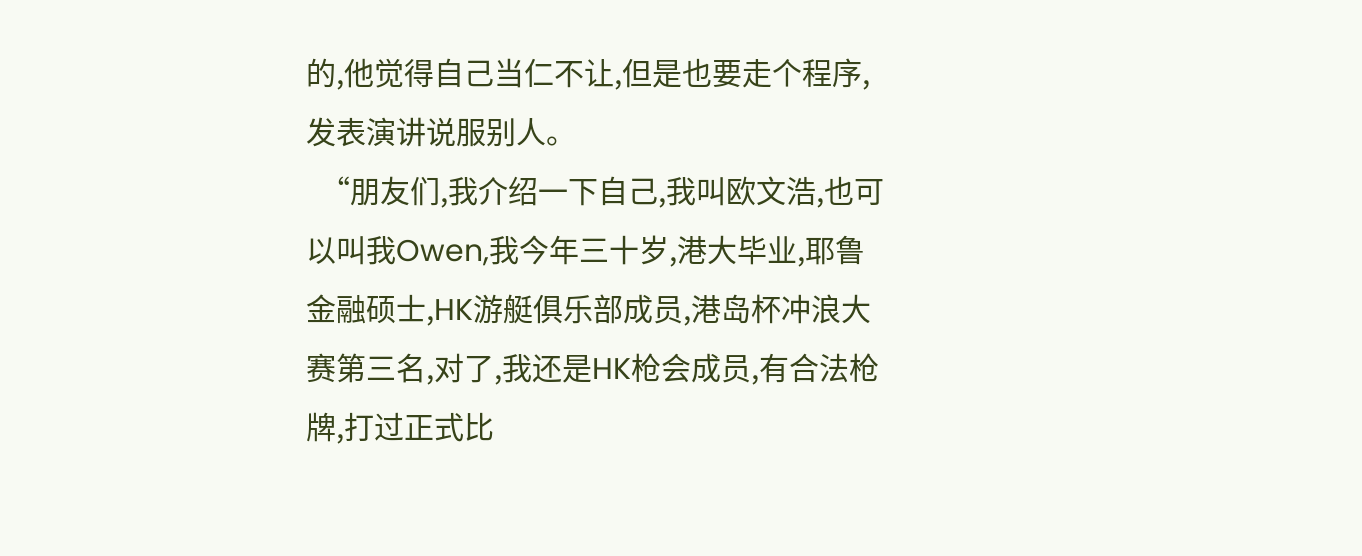的,他觉得自己当仁不让,但是也要走个程序,发表演讲说服别人。
  “朋友们,我介绍一下自己,我叫欧文浩,也可以叫我Owen,我今年三十岁,港大毕业,耶鲁金融硕士,HK游艇俱乐部成员,港岛杯冲浪大赛第三名,对了,我还是HK枪会成员,有合法枪牌,打过正式比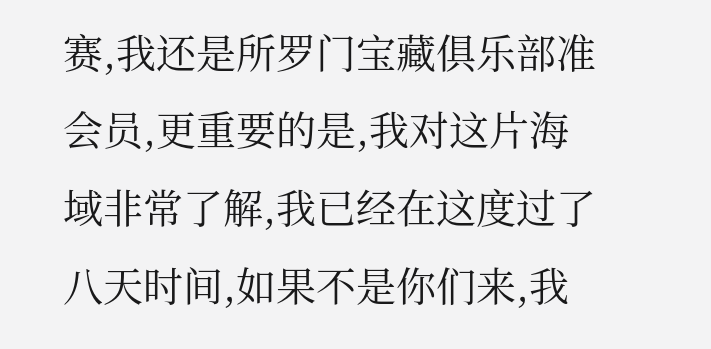赛,我还是所罗门宝藏俱乐部准会员,更重要的是,我对这片海域非常了解,我已经在这度过了八天时间,如果不是你们来,我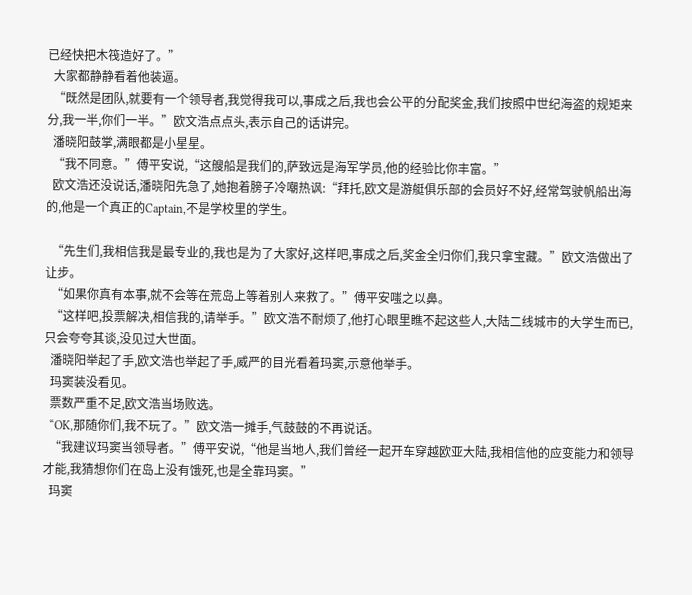已经快把木筏造好了。”
  大家都静静看着他装逼。
  “既然是团队,就要有一个领导者,我觉得我可以,事成之后,我也会公平的分配奖金,我们按照中世纪海盗的规矩来分,我一半,你们一半。”欧文浩点点头,表示自己的话讲完。
  潘晓阳鼓掌,满眼都是小星星。
  “我不同意。”傅平安说,“这艘船是我们的,萨致远是海军学员,他的经验比你丰富。”
  欧文浩还没说话,潘晓阳先急了,她抱着膀子冷嘲热讽:“拜托,欧文是游艇俱乐部的会员好不好,经常驾驶帆船出海的,他是一个真正的Captain,不是学校里的学生。

  “先生们,我相信我是最专业的,我也是为了大家好,这样吧,事成之后,奖金全归你们,我只拿宝藏。”欧文浩做出了让步。
  “如果你真有本事,就不会等在荒岛上等着别人来救了。”傅平安嗤之以鼻。
  “这样吧,投票解决,相信我的,请举手。”欧文浩不耐烦了,他打心眼里瞧不起这些人,大陆二线城市的大学生而已,只会夸夸其谈,没见过大世面。
  潘晓阳举起了手,欧文浩也举起了手,威严的目光看着玛窦,示意他举手。
  玛窦装没看见。
  票数严重不足,欧文浩当场败选。
  “OK,那随你们,我不玩了。”欧文浩一摊手,气鼓鼓的不再说话。
  “我建议玛窦当领导者。”傅平安说,“他是当地人,我们曾经一起开车穿越欧亚大陆,我相信他的应变能力和领导才能,我猜想你们在岛上没有饿死,也是全靠玛窦。”
  玛窦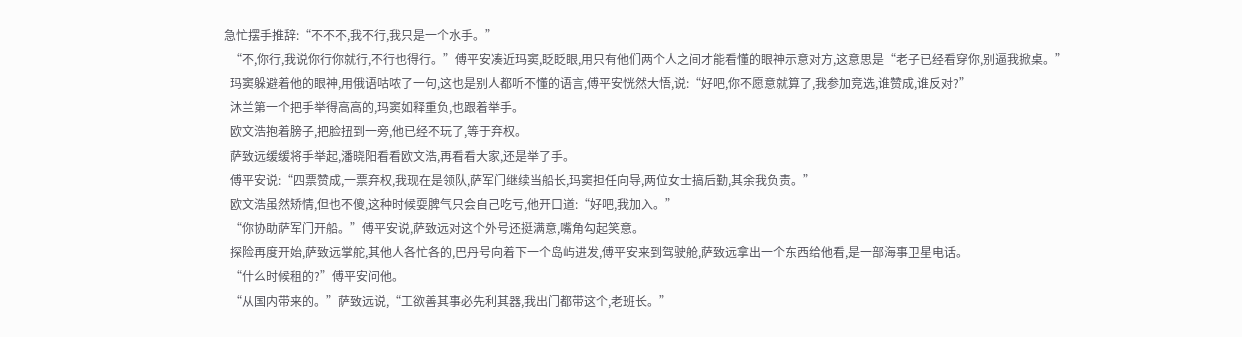急忙摆手推辞:“不不不,我不行,我只是一个水手。”
  “不,你行,我说你行你就行,不行也得行。”傅平安凑近玛窦,眨眨眼,用只有他们两个人之间才能看懂的眼神示意对方,这意思是“老子已经看穿你,别逼我掀桌。”
  玛窦躲避着他的眼神,用俄语咕哝了一句,这也是别人都听不懂的语言,傅平安恍然大悟,说:“好吧,你不愿意就算了,我参加竞选,谁赞成,谁反对?”
  沐兰第一个把手举得高高的,玛窦如释重负,也跟着举手。
  欧文浩抱着膀子,把脸扭到一旁,他已经不玩了,等于弃权。
  萨致远缓缓将手举起,潘晓阳看看欧文浩,再看看大家,还是举了手。
  傅平安说:“四票赞成,一票弃权,我现在是领队,萨军门继续当船长,玛窦担任向导,两位女士搞后勤,其余我负责。”
  欧文浩虽然矫情,但也不傻,这种时候耍脾气只会自己吃亏,他开口道:“好吧,我加入。”
  “你协助萨军门开船。”傅平安说,萨致远对这个外号还挺满意,嘴角勾起笑意。
  探险再度开始,萨致远掌舵,其他人各忙各的,巴丹号向着下一个岛屿进发,傅平安来到驾驶舱,萨致远拿出一个东西给他看,是一部海事卫星电话。
  “什么时候租的?”傅平安问他。
  “从国内带来的。”萨致远说,“工欲善其事必先利其器,我出门都带这个,老班长。”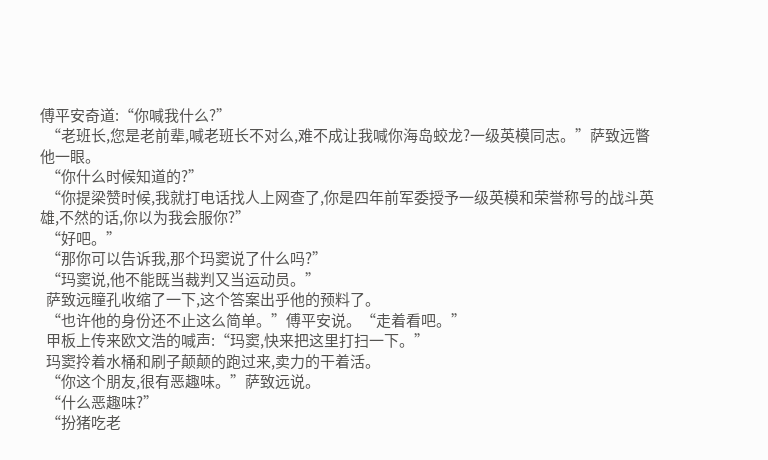傅平安奇道:“你喊我什么?”
  “老班长,您是老前辈,喊老班长不对么,难不成让我喊你海岛蛟龙?一级英模同志。”萨致远瞥他一眼。
  “你什么时候知道的?”
  “你提梁赞时候,我就打电话找人上网查了,你是四年前军委授予一级英模和荣誉称号的战斗英雄,不然的话,你以为我会服你?”
  “好吧。”
  “那你可以告诉我,那个玛窦说了什么吗?”
  “玛窦说,他不能既当裁判又当运动员。”
  萨致远瞳孔收缩了一下,这个答案出乎他的预料了。
  “也许他的身份还不止这么简单。”傅平安说。“走着看吧。”
  甲板上传来欧文浩的喊声:“玛窦,快来把这里打扫一下。”
  玛窦拎着水桶和刷子颠颠的跑过来,卖力的干着活。
  “你这个朋友,很有恶趣味。”萨致远说。
  “什么恶趣味?”
  “扮猪吃老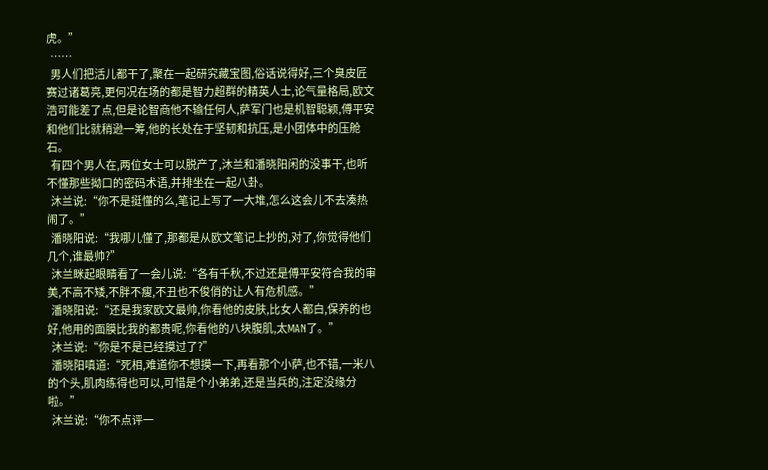虎。”
  ……
  男人们把活儿都干了,聚在一起研究藏宝图,俗话说得好,三个臭皮匠赛过诸葛亮,更何况在场的都是智力超群的精英人士,论气量格局,欧文浩可能差了点,但是论智商他不输任何人,萨军门也是机智聪颖,傅平安和他们比就稍逊一筹,他的长处在于坚韧和抗压,是小团体中的压舱石。
  有四个男人在,两位女士可以脱产了,沐兰和潘晓阳闲的没事干,也听不懂那些拗口的密码术语,并排坐在一起八卦。
  沐兰说:“你不是挺懂的么,笔记上写了一大堆,怎么这会儿不去凑热闹了。”
  潘晓阳说:“我哪儿懂了,那都是从欧文笔记上抄的,对了,你觉得他们几个,谁最帅?”
  沐兰眯起眼睛看了一会儿说:“各有千秋,不过还是傅平安符合我的审美,不高不矮,不胖不瘦,不丑也不俊俏的让人有危机感。”
  潘晓阳说:“还是我家欧文最帅,你看他的皮肤,比女人都白,保养的也好,他用的面膜比我的都贵呢,你看他的八块腹肌,太MAN了。”
  沐兰说:“你是不是已经摸过了?”
  潘晓阳嗔道:“死相,难道你不想摸一下,再看那个小萨,也不错,一米八的个头,肌肉练得也可以,可惜是个小弟弟,还是当兵的,注定没缘分啦。”
  沐兰说:“你不点评一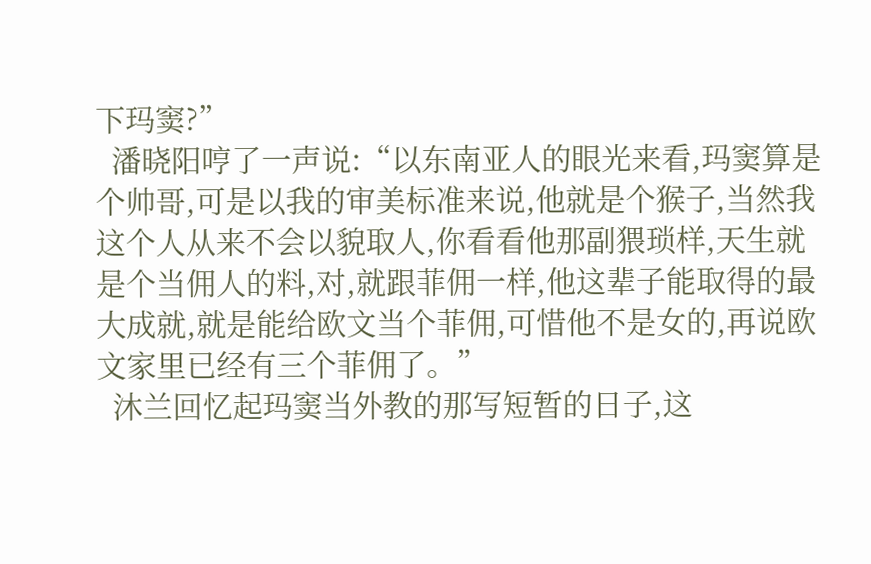下玛窦?”
  潘晓阳哼了一声说:“以东南亚人的眼光来看,玛窦算是个帅哥,可是以我的审美标准来说,他就是个猴子,当然我这个人从来不会以貌取人,你看看他那副猥琐样,天生就是个当佣人的料,对,就跟菲佣一样,他这辈子能取得的最大成就,就是能给欧文当个菲佣,可惜他不是女的,再说欧文家里已经有三个菲佣了。”
  沐兰回忆起玛窦当外教的那写短暂的日子,这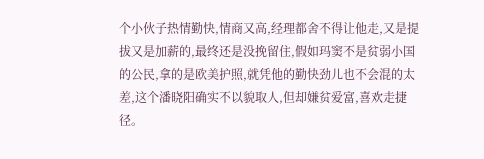个小伙子热情勤快,情商又高,经理都舍不得让他走,又是提拔又是加薪的,最终还是没挽留住,假如玛窦不是贫弱小国的公民,拿的是欧美护照,就凭他的勤快劲儿也不会混的太差,这个潘晓阳确实不以貌取人,但却嫌贫爱富,喜欢走捷径。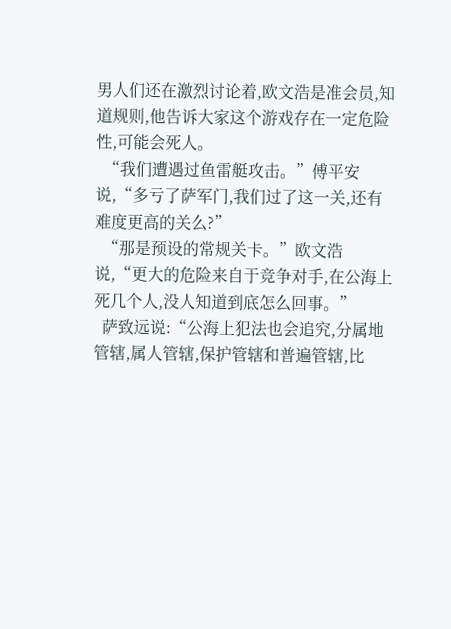男人们还在激烈讨论着,欧文浩是准会员,知道规则,他告诉大家这个游戏存在一定危险性,可能会死人。
  “我们遭遇过鱼雷艇攻击。”傅平安说,“多亏了萨军门,我们过了这一关,还有难度更高的关么?”
  “那是预设的常规关卡。”欧文浩说,“更大的危险来自于竞争对手,在公海上死几个人,没人知道到底怎么回事。”
  萨致远说:“公海上犯法也会追究,分属地管辖,属人管辖,保护管辖和普遍管辖,比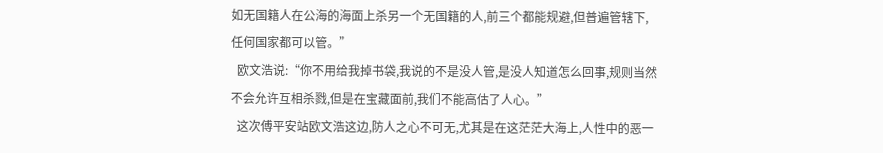如无国籍人在公海的海面上杀另一个无国籍的人,前三个都能规避,但普遍管辖下,任何国家都可以管。”
  欧文浩说:“你不用给我掉书袋,我说的不是没人管,是没人知道怎么回事,规则当然不会允许互相杀戮,但是在宝藏面前,我们不能高估了人心。”
  这次傅平安站欧文浩这边,防人之心不可无,尤其是在这茫茫大海上,人性中的恶一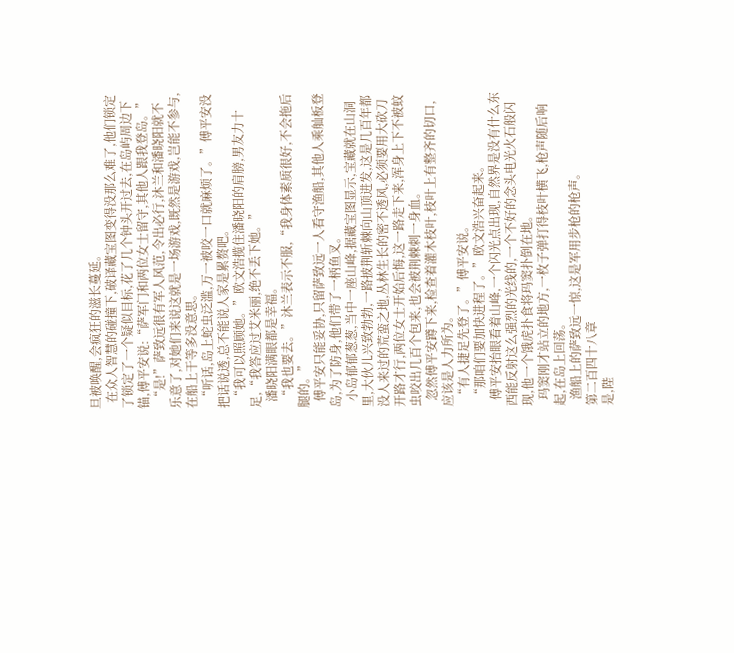旦被唤醒,会疯狂的滋长蔓延。
  在众人智慧的碰撞下,破译藏宝图变得没那么难了,他们锁定了锁定了一个疑似目标,花了几个钟头开过去,在岛屿周边下锚,傅平安说:“萨军门和两位女士留守,其他人跟我登岛。”
  “是!”萨致远很有军人风范,令出必行,沐兰和潘晓阳就不乐意了,对她们来说这就是一场游戏,既然是游戏,岂能不参与,在船上干等多没意思。
  “听话,岛上蛇虫泛滥,万一被咬一口就麻烦了。”傅平安没把话说透,总不能说人家是累赘吧。
  “我可以照顾她。”欧文浩揽住潘晓阳的肩膀,男友力十足,“我答应过艾米丽,绝不丢下她。”
  潘晓阳满眼都是幸福。
  “我也要去。”沐兰表示不服,“我身体素质很好,不会拖后腿的。”
  傅平安只能妥协,只留萨致远一人看守渔船,其他人乘舢板登岛,为了防身,他们带了一柄鱼叉。
  小岛郁郁葱葱,当中一座山峰,据藏宝图显示,宝藏就在山洞里,大伙儿兴致勃勃,一路披荆斩棘向山顶进发,这是几百年都没人来过的荒蛮之地,丛林生长的密不透风,必须要用大砍刀开路才行,两位女士开始后悔,这一路走下来,浑身上下不被蚊虫咬出几百个包来,也会被荆棘刺一身血。
  忽然傅平安蹲下来,检查着灌木枝叶,枝叶上有整齐的切口,应该是人力所为。
  “有人捷足先登了。”傅平安说。
  “那咱们要加快进程了。”欧文浩兴奋起来。
  傅平安抬眼看着山峰,一个闪光点出现,自然界是没有什么东西能反射这么强烈的光线的,一个不好的念头电光火石般闪现,他一个饿虎扑食将玛窦扑倒在地。
  玛窦刚才站立的地方,一枚子弹打得枝叶横飞,枪声随后响起,在岛上回荡。
  渔船上的萨致远一惊,这是军用步枪的枪声。
第二百四十八章
是,陛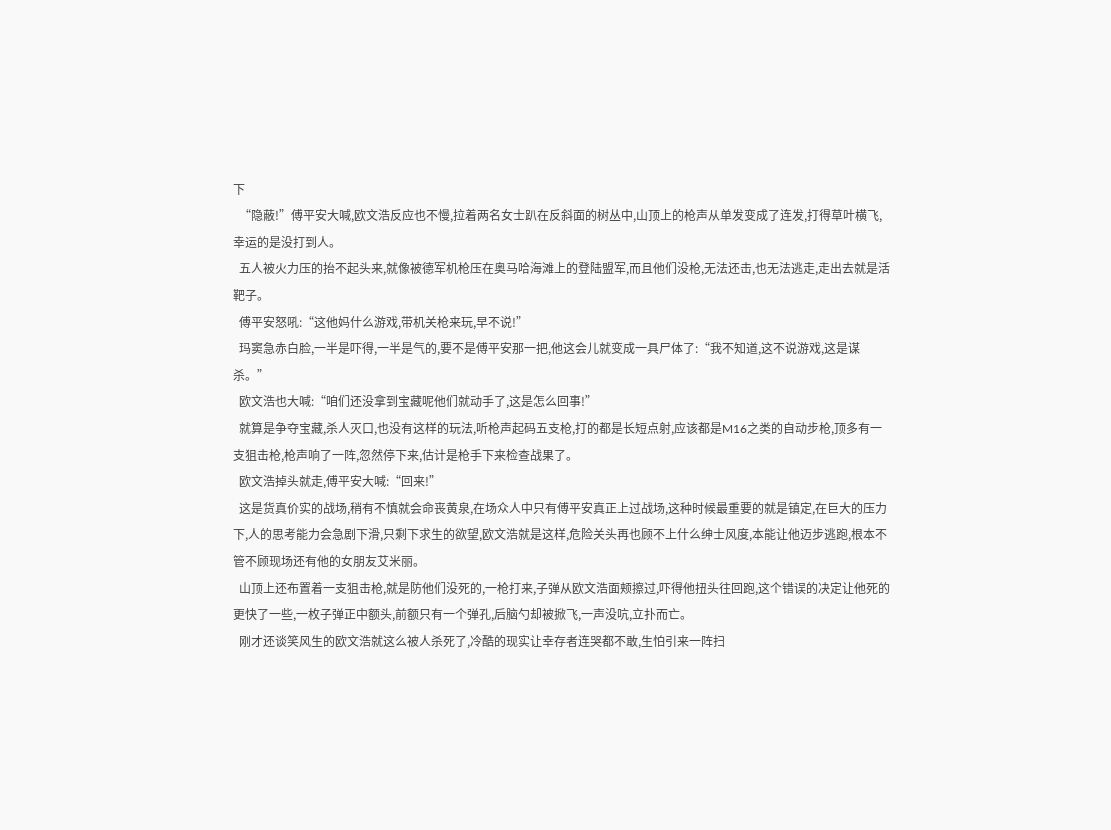下
  “隐蔽!”傅平安大喊,欧文浩反应也不慢,拉着两名女士趴在反斜面的树丛中,山顶上的枪声从单发变成了连发,打得草叶横飞,幸运的是没打到人。
  五人被火力压的抬不起头来,就像被德军机枪压在奥马哈海滩上的登陆盟军,而且他们没枪,无法还击,也无法逃走,走出去就是活靶子。
  傅平安怒吼:“这他妈什么游戏,带机关枪来玩,早不说!”
  玛窦急赤白脸,一半是吓得,一半是气的,要不是傅平安那一把,他这会儿就变成一具尸体了:“我不知道,这不说游戏,这是谋杀。”
  欧文浩也大喊:“咱们还没拿到宝藏呢他们就动手了,这是怎么回事!”
  就算是争夺宝藏,杀人灭口,也没有这样的玩法,听枪声起码五支枪,打的都是长短点射,应该都是M16之类的自动步枪,顶多有一支狙击枪,枪声响了一阵,忽然停下来,估计是枪手下来检查战果了。
  欧文浩掉头就走,傅平安大喊:“回来!”
  这是货真价实的战场,稍有不慎就会命丧黄泉,在场众人中只有傅平安真正上过战场,这种时候最重要的就是镇定,在巨大的压力下,人的思考能力会急剧下滑,只剩下求生的欲望,欧文浩就是这样,危险关头再也顾不上什么绅士风度,本能让他迈步逃跑,根本不管不顾现场还有他的女朋友艾米丽。
  山顶上还布置着一支狙击枪,就是防他们没死的,一枪打来,子弹从欧文浩面颊擦过,吓得他扭头往回跑,这个错误的决定让他死的更快了一些,一枚子弹正中额头,前额只有一个弹孔,后脑勺却被掀飞,一声没吭,立扑而亡。
  刚才还谈笑风生的欧文浩就这么被人杀死了,冷酷的现实让幸存者连哭都不敢,生怕引来一阵扫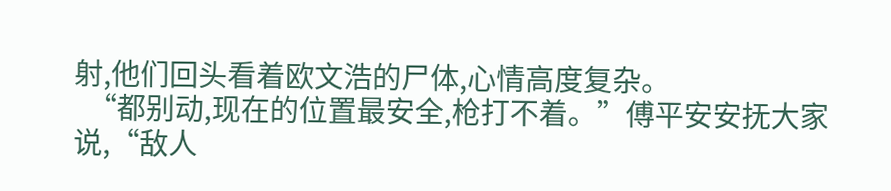射,他们回头看着欧文浩的尸体,心情高度复杂。
  “都别动,现在的位置最安全,枪打不着。”傅平安安抚大家说,“敌人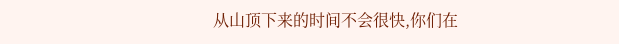从山顶下来的时间不会很快,你们在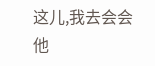这儿,我去会会他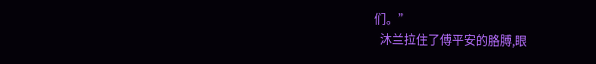们。”
  沐兰拉住了傅平安的胳膊,眼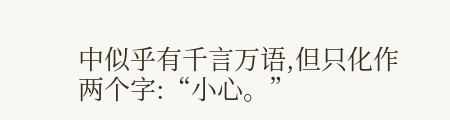中似乎有千言万语,但只化作两个字:“小心。”